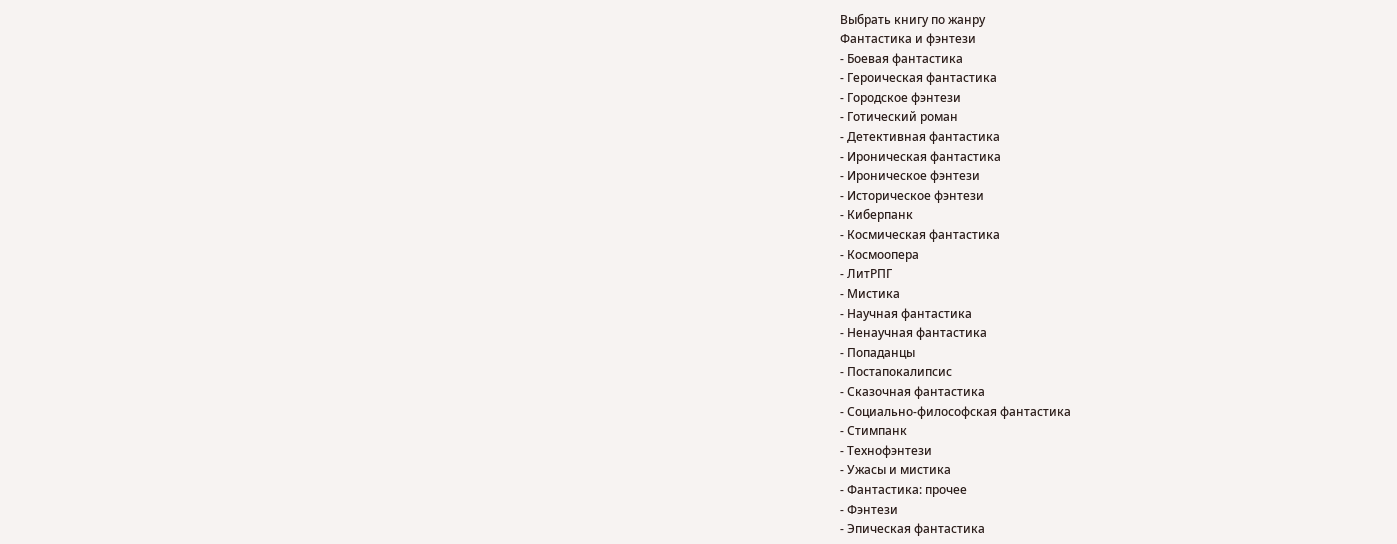Выбрать книгу по жанру
Фантастика и фэнтези
- Боевая фантастика
- Героическая фантастика
- Городское фэнтези
- Готический роман
- Детективная фантастика
- Ироническая фантастика
- Ироническое фэнтези
- Историческое фэнтези
- Киберпанк
- Космическая фантастика
- Космоопера
- ЛитРПГ
- Мистика
- Научная фантастика
- Ненаучная фантастика
- Попаданцы
- Постапокалипсис
- Сказочная фантастика
- Социально-философская фантастика
- Стимпанк
- Технофэнтези
- Ужасы и мистика
- Фантастика: прочее
- Фэнтези
- Эпическая фантастика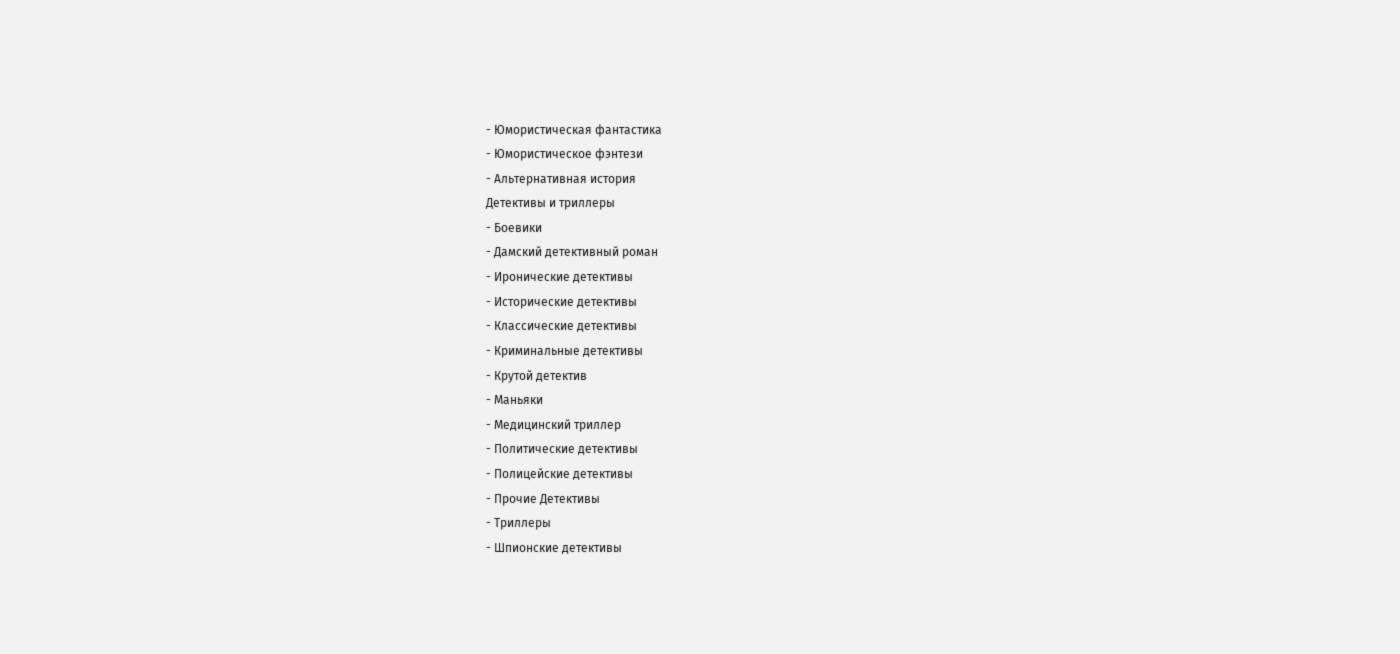- Юмористическая фантастика
- Юмористическое фэнтези
- Альтернативная история
Детективы и триллеры
- Боевики
- Дамский детективный роман
- Иронические детективы
- Исторические детективы
- Классические детективы
- Криминальные детективы
- Крутой детектив
- Маньяки
- Медицинский триллер
- Политические детективы
- Полицейские детективы
- Прочие Детективы
- Триллеры
- Шпионские детективы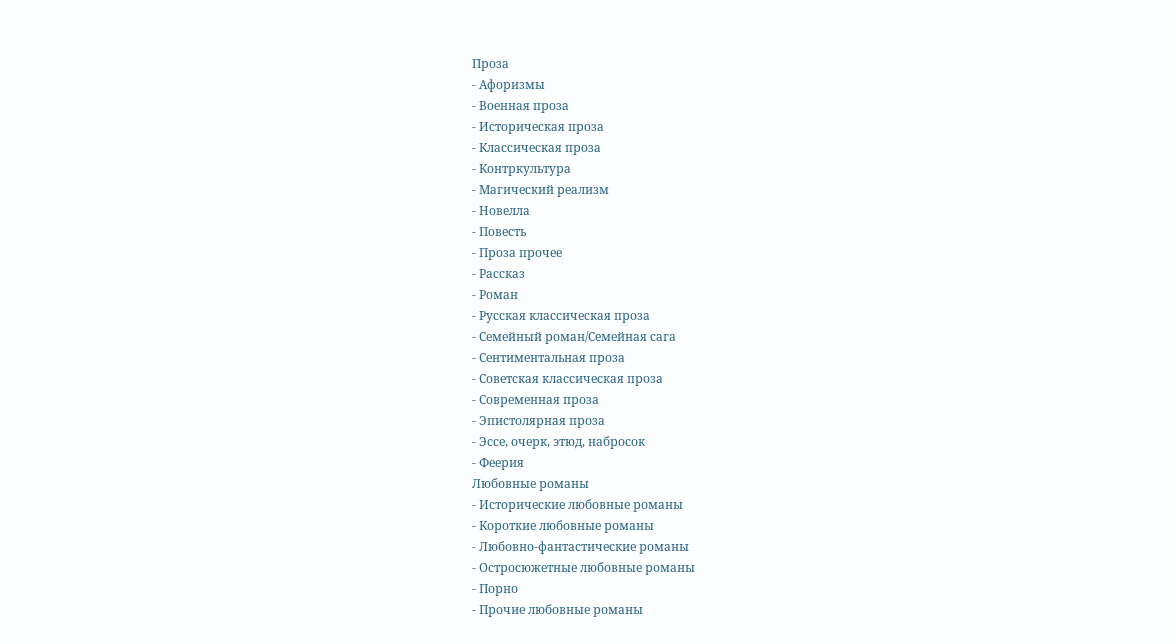Проза
- Афоризмы
- Военная проза
- Историческая проза
- Классическая проза
- Контркультура
- Магический реализм
- Новелла
- Повесть
- Проза прочее
- Рассказ
- Роман
- Русская классическая проза
- Семейный роман/Семейная сага
- Сентиментальная проза
- Советская классическая проза
- Современная проза
- Эпистолярная проза
- Эссе, очерк, этюд, набросок
- Феерия
Любовные романы
- Исторические любовные романы
- Короткие любовные романы
- Любовно-фантастические романы
- Остросюжетные любовные романы
- Порно
- Прочие любовные романы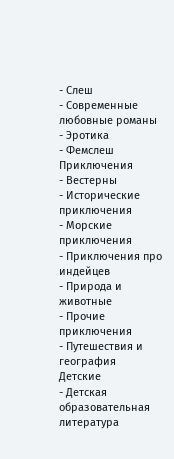- Слеш
- Современные любовные романы
- Эротика
- Фемслеш
Приключения
- Вестерны
- Исторические приключения
- Морские приключения
- Приключения про индейцев
- Природа и животные
- Прочие приключения
- Путешествия и география
Детские
- Детская образовательная литература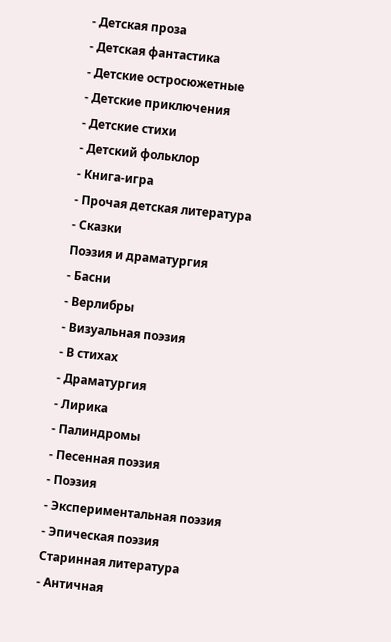- Детская проза
- Детская фантастика
- Детские остросюжетные
- Детские приключения
- Детские стихи
- Детский фольклор
- Книга-игра
- Прочая детская литература
- Сказки
Поэзия и драматургия
- Басни
- Верлибры
- Визуальная поэзия
- В стихах
- Драматургия
- Лирика
- Палиндромы
- Песенная поэзия
- Поэзия
- Экспериментальная поэзия
- Эпическая поэзия
Старинная литература
- Античная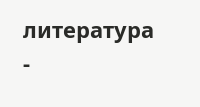литература
-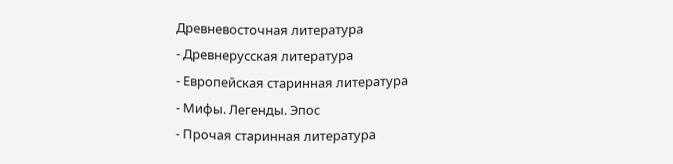Древневосточная литература
- Древнерусская литература
- Европейская старинная литература
- Мифы. Легенды. Эпос
- Прочая старинная литература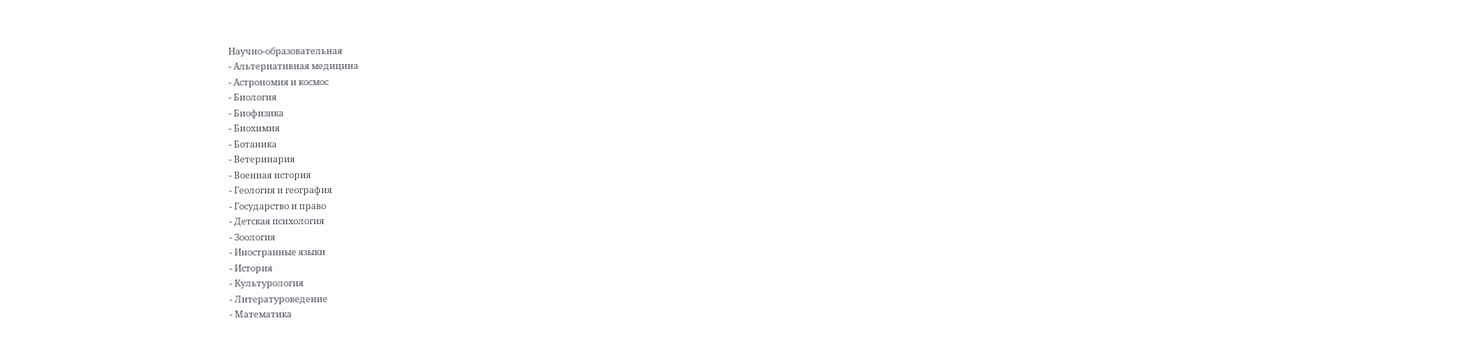Научно-образовательная
- Альтернативная медицина
- Астрономия и космос
- Биология
- Биофизика
- Биохимия
- Ботаника
- Ветеринария
- Военная история
- Геология и география
- Государство и право
- Детская психология
- Зоология
- Иностранные языки
- История
- Культурология
- Литературоведение
- Математика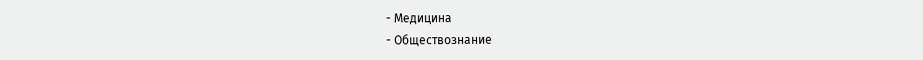- Медицина
- Обществознание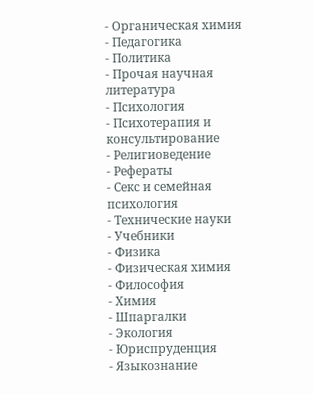- Органическая химия
- Педагогика
- Политика
- Прочая научная литература
- Психология
- Психотерапия и консультирование
- Религиоведение
- Рефераты
- Секс и семейная психология
- Технические науки
- Учебники
- Физика
- Физическая химия
- Философия
- Химия
- Шпаргалки
- Экология
- Юриспруденция
- Языкознание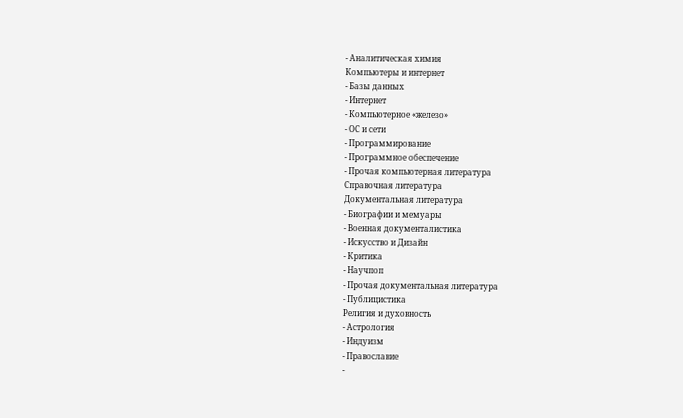- Аналитическая химия
Компьютеры и интернет
- Базы данных
- Интернет
- Компьютерное «железо»
- ОС и сети
- Программирование
- Программное обеспечение
- Прочая компьютерная литература
Справочная литература
Документальная литература
- Биографии и мемуары
- Военная документалистика
- Искусство и Дизайн
- Критика
- Научпоп
- Прочая документальная литература
- Публицистика
Религия и духовность
- Астрология
- Индуизм
- Православие
-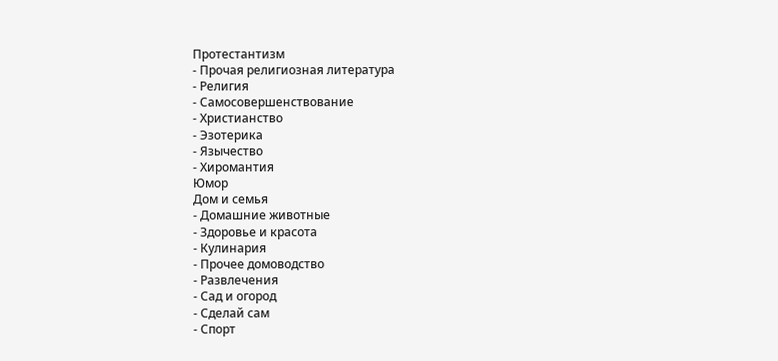Протестантизм
- Прочая религиозная литература
- Религия
- Самосовершенствование
- Христианство
- Эзотерика
- Язычество
- Хиромантия
Юмор
Дом и семья
- Домашние животные
- Здоровье и красота
- Кулинария
- Прочее домоводство
- Развлечения
- Сад и огород
- Сделай сам
- Спорт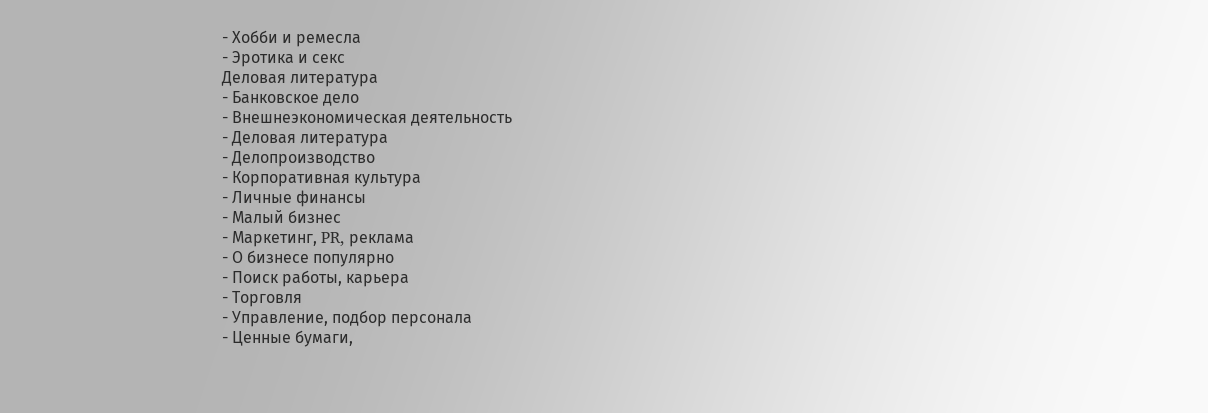- Хобби и ремесла
- Эротика и секс
Деловая литература
- Банковское дело
- Внешнеэкономическая деятельность
- Деловая литература
- Делопроизводство
- Корпоративная культура
- Личные финансы
- Малый бизнес
- Маркетинг, PR, реклама
- О бизнесе популярно
- Поиск работы, карьера
- Торговля
- Управление, подбор персонала
- Ценные бумаги,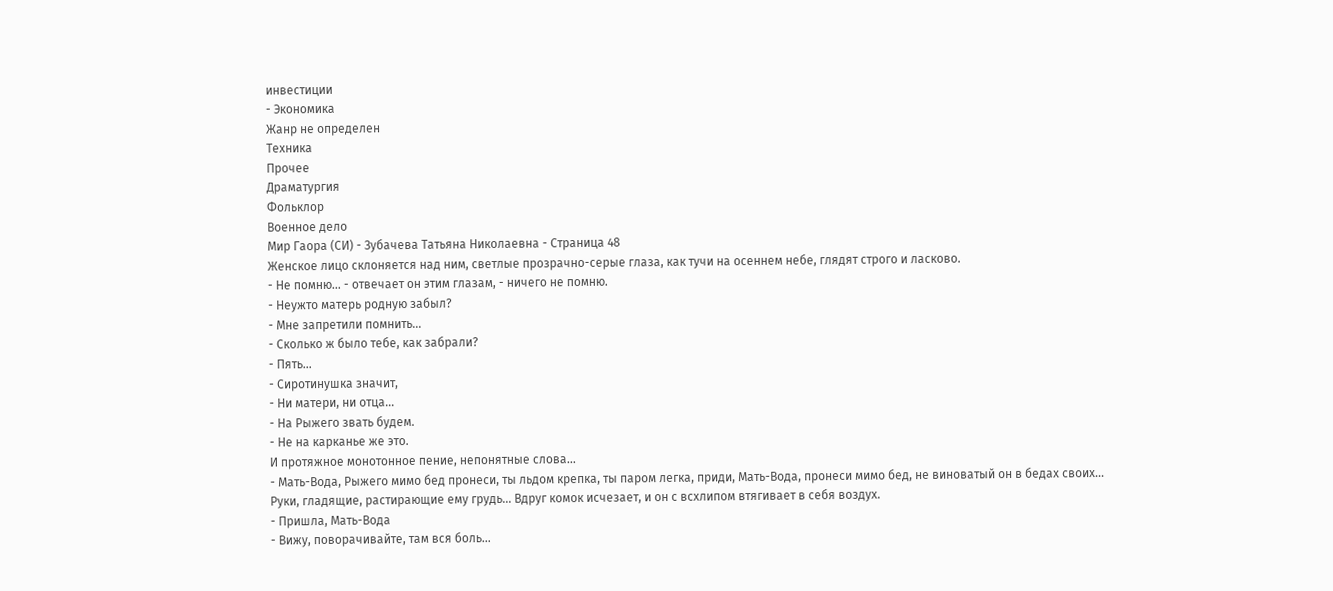инвестиции
- Экономика
Жанр не определен
Техника
Прочее
Драматургия
Фольклор
Военное дело
Мир Гаора (СИ) - Зубачева Татьяна Николаевна - Страница 48
Женское лицо склоняется над ним, светлые прозрачно-серые глаза, как тучи на осеннем небе, глядят строго и ласково.
- Не помню... - отвечает он этим глазам, - ничего не помню.
- Неужто матерь родную забыл?
- Мне запретили помнить...
- Сколько ж было тебе, как забрали?
- Пять...
- Сиротинушка значит,
- Ни матери, ни отца...
- На Рыжего звать будем.
- Не на карканье же это.
И протяжное монотонное пение, непонятные слова...
- Мать-Вода, Рыжего мимо бед пронеси, ты льдом крепка, ты паром легка, приди, Мать-Вода, пронеси мимо бед, не виноватый он в бедах своих...
Руки, гладящие, растирающие ему грудь... Вдруг комок исчезает, и он с всхлипом втягивает в себя воздух.
- Пришла, Мать-Вода
- Вижу, поворачивайте, там вся боль...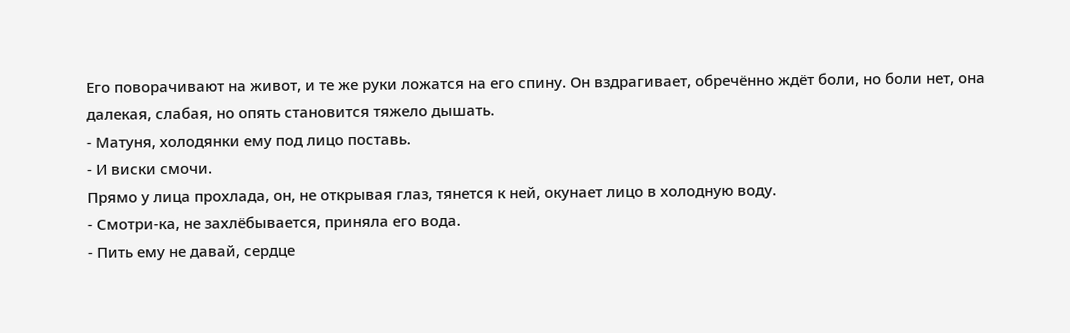Его поворачивают на живот, и те же руки ложатся на его спину. Он вздрагивает, обречённо ждёт боли, но боли нет, она далекая, слабая, но опять становится тяжело дышать.
- Матуня, холодянки ему под лицо поставь.
- И виски смочи.
Прямо у лица прохлада, он, не открывая глаз, тянется к ней, окунает лицо в холодную воду.
- Смотри-ка, не захлёбывается, приняла его вода.
- Пить ему не давай, сердце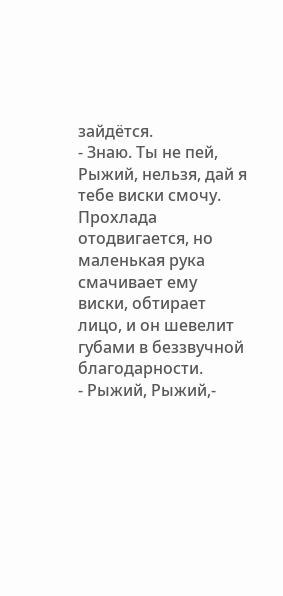зайдётся.
- Знаю. Ты не пей, Рыжий, нельзя, дай я тебе виски смочу.
Прохлада отодвигается, но маленькая рука смачивает ему виски, обтирает лицо, и он шевелит губами в беззвучной благодарности.
- Рыжий, Рыжий,-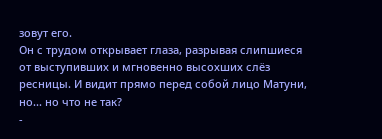зовут его.
Он с трудом открывает глаза, разрывая слипшиеся от выступивших и мгновенно высохших слёз ресницы. И видит прямо перед собой лицо Матуни, но... но что не так?
-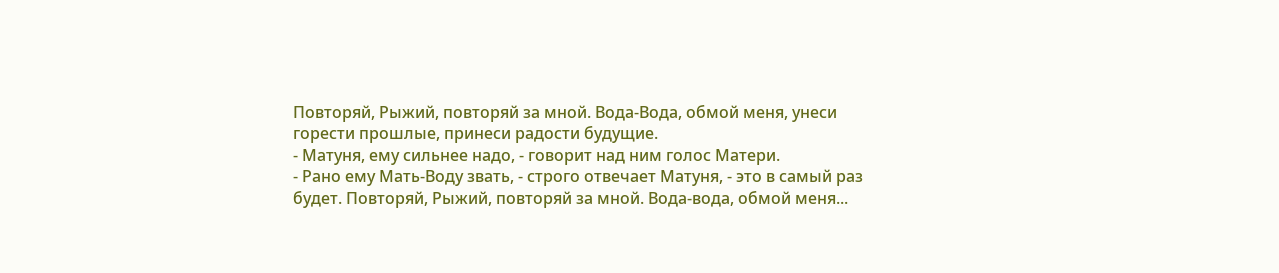Повторяй, Рыжий, повторяй за мной. Вода-Вода, обмой меня, унеси горести прошлые, принеси радости будущие.
- Матуня, ему сильнее надо, - говорит над ним голос Матери.
- Рано ему Мать-Воду звать, - строго отвечает Матуня, - это в самый раз будет. Повторяй, Рыжий, повторяй за мной. Вода-вода, обмой меня...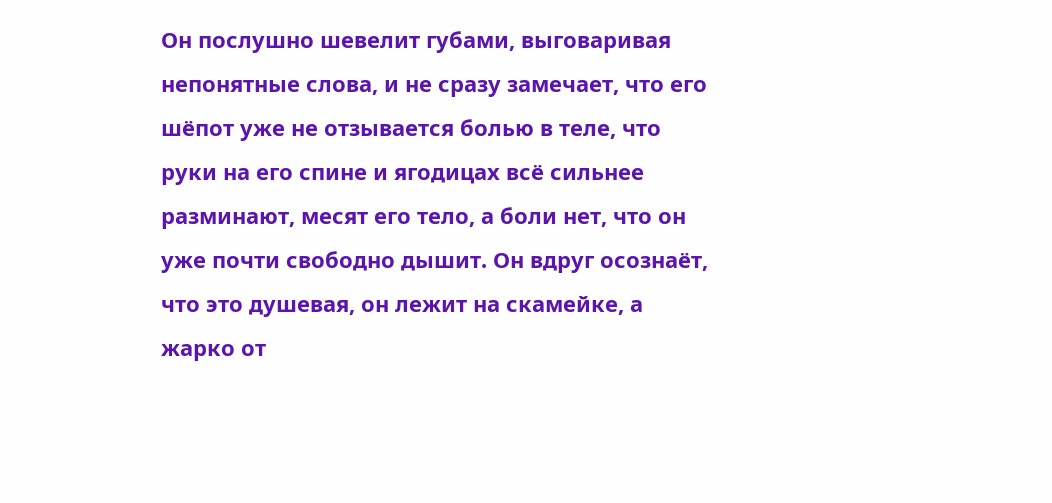Он послушно шевелит губами, выговаривая непонятные слова, и не сразу замечает, что его шёпот уже не отзывается болью в теле, что руки на его спине и ягодицах всё сильнее разминают, месят его тело, а боли нет, что он уже почти свободно дышит. Он вдруг осознаёт, что это душевая, он лежит на скамейке, а жарко от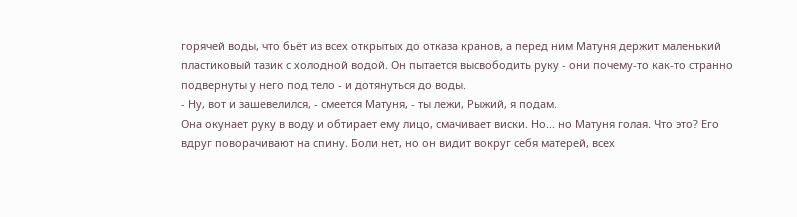горячей воды, что бьёт из всех открытых до отказа кранов, а перед ним Матуня держит маленький пластиковый тазик с холодной водой. Он пытается высвободить руку - они почему-то как-то странно подвернуты у него под тело - и дотянуться до воды.
- Ну, вот и зашевелился, - смеется Матуня, - ты лежи, Рыжий, я подам.
Она окунает руку в воду и обтирает ему лицо, смачивает виски. Но... но Матуня голая. Что это? Его вдруг поворачивают на спину. Боли нет, но он видит вокруг себя матерей, всех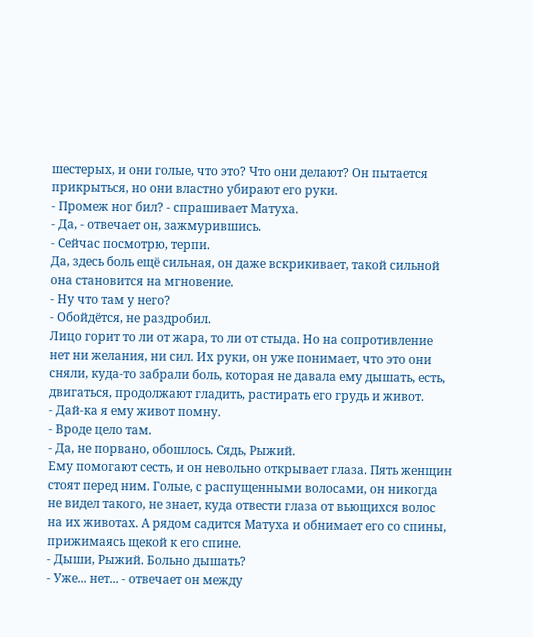шестерых, и они голые, что это? Что они делают? Он пытается прикрыться, но они властно убирают его руки.
- Промеж ног бил? - спрашивает Матуха.
- Да, - отвечает он, зажмурившись.
- Сейчас посмотрю, терпи.
Да, здесь боль ещё сильная, он даже вскрикивает, такой сильной она становится на мгновение.
- Ну что там у него?
- Обойдётся, не раздробил.
Лицо горит то ли от жара, то ли от стыда. Но на сопротивление нет ни желания, ни сил. Их руки, он уже понимает, что это они сняли, куда-то забрали боль, которая не давала ему дышать, есть, двигаться, продолжают гладить, растирать его грудь и живот.
- Дай-ка я ему живот помну.
- Вроде цело там.
- Да, не порвано, обошлось. Сядь, Рыжий.
Ему помогают сесть, и он невольно открывает глаза. Пять женщин стоят перед ним. Голые, с распущенными волосами, он никогда не видел такого, не знает, куда отвести глаза от вьющихся волос на их животах. А рядом садится Матуха и обнимает его со спины, прижимаясь щекой к его спине.
- Дыши, Рыжий. Больно дышать?
- Уже... нет... - отвечает он между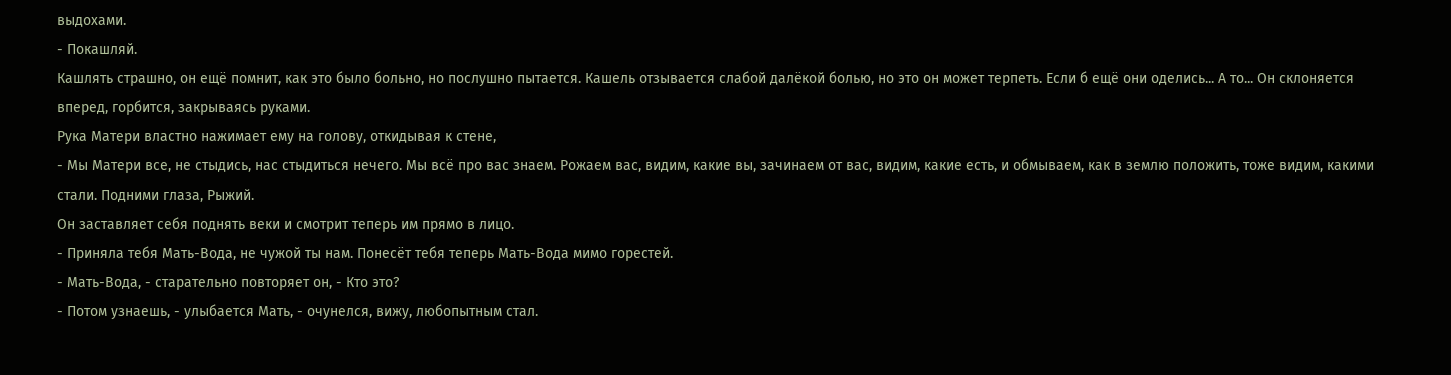выдохами.
- Покашляй.
Кашлять страшно, он ещё помнит, как это было больно, но послушно пытается. Кашель отзывается слабой далёкой болью, но это он может терпеть. Если б ещё они оделись... А то... Он склоняется вперед, горбится, закрываясь руками.
Рука Матери властно нажимает ему на голову, откидывая к стене,
- Мы Матери все, не стыдись, нас стыдиться нечего. Мы всё про вас знаем. Рожаем вас, видим, какие вы, зачинаем от вас, видим, какие есть, и обмываем, как в землю положить, тоже видим, какими стали. Подними глаза, Рыжий.
Он заставляет себя поднять веки и смотрит теперь им прямо в лицо.
- Приняла тебя Мать-Вода, не чужой ты нам. Понесёт тебя теперь Мать-Вода мимо горестей.
- Мать-Вода, - старательно повторяет он, - Кто это?
- Потом узнаешь, - улыбается Мать, - очунелся, вижу, любопытным стал.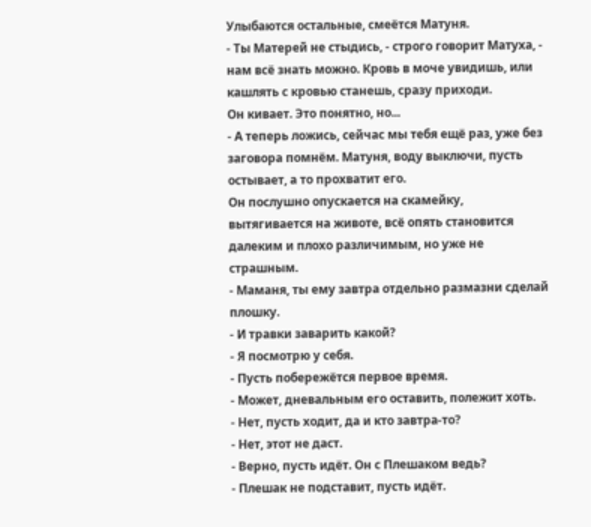Улыбаются остальные, смеётся Матуня.
- Ты Матерей не стыдись, - строго говорит Матуха, - нам всё знать можно. Кровь в моче увидишь, или кашлять с кровью станешь, сразу приходи.
Он кивает. Это понятно, но...
- А теперь ложись, сейчас мы тебя ещё раз, уже без заговора помнём. Матуня, воду выключи, пусть остывает, а то прохватит его.
Он послушно опускается на скамейку, вытягивается на животе, всё опять становится далеким и плохо различимым, но уже не страшным.
- Маманя, ты ему завтра отдельно размазни сделай плошку.
- И травки заварить какой?
- Я посмотрю у себя.
- Пусть побережётся первое время.
- Может, дневальным его оставить, полежит хоть.
- Нет, пусть ходит, да и кто завтра-то?
- Нет, этот не даст.
- Верно, пусть идёт. Он с Плешаком ведь?
- Плешак не подставит, пусть идёт.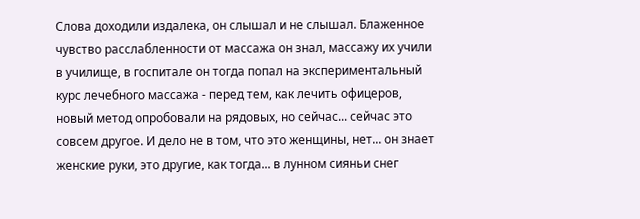Слова доходили издалека, он слышал и не слышал. Блаженное чувство расслабленности от массажа он знал, массажу их учили в училище, в госпитале он тогда попал на экспериментальный курс лечебного массажа - перед тем, как лечить офицеров, новый метод опробовали на рядовых, но сейчас... сейчас это совсем другое. И дело не в том, что это женщины, нет... он знает женские руки, это другие, как тогда... в лунном сияньи снег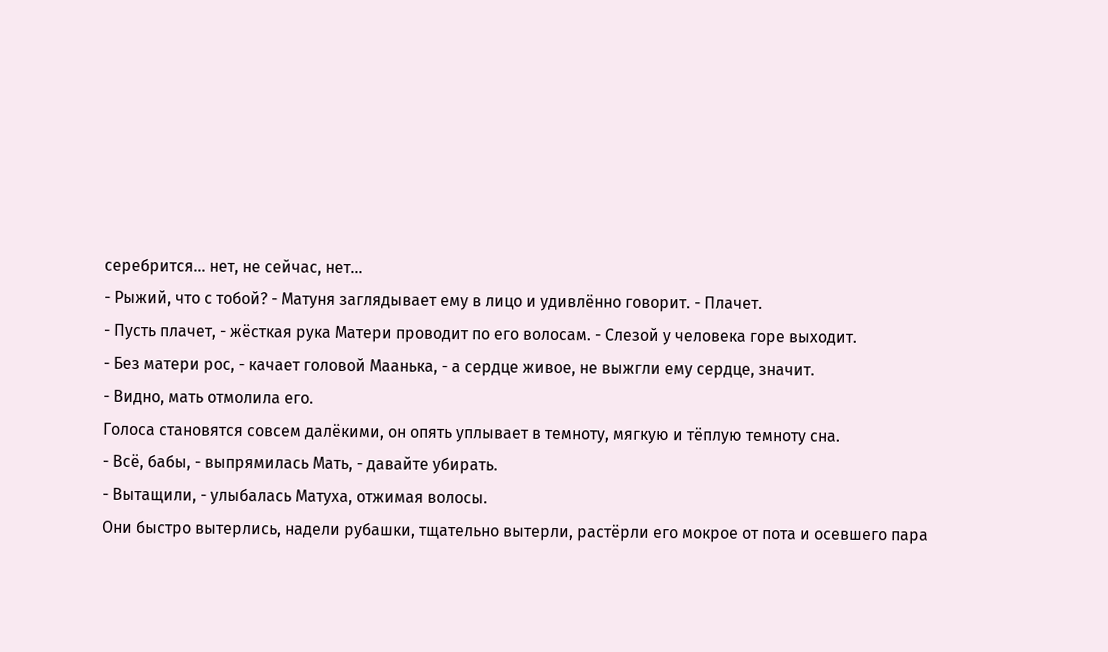серебрится... нет, не сейчас, нет...
- Рыжий, что с тобой? - Матуня заглядывает ему в лицо и удивлённо говорит. - Плачет.
- Пусть плачет, - жёсткая рука Матери проводит по его волосам. - Слезой у человека горе выходит.
- Без матери рос, - качает головой Маанька, - а сердце живое, не выжгли ему сердце, значит.
- Видно, мать отмолила его.
Голоса становятся совсем далёкими, он опять уплывает в темноту, мягкую и тёплую темноту сна.
- Всё, бабы, - выпрямилась Мать, - давайте убирать.
- Вытащили, - улыбалась Матуха, отжимая волосы.
Они быстро вытерлись, надели рубашки, тщательно вытерли, растёрли его мокрое от пота и осевшего пара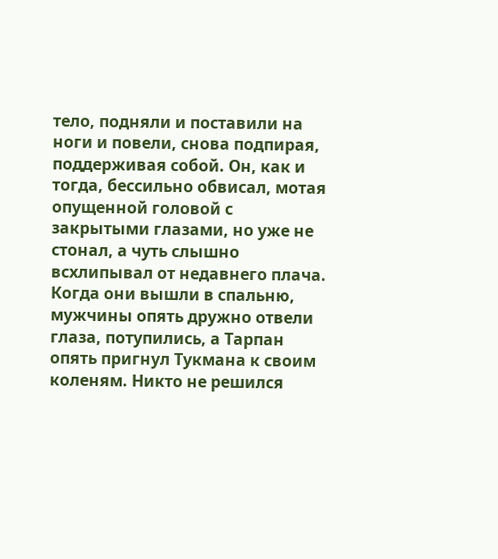тело, подняли и поставили на ноги и повели, снова подпирая, поддерживая собой. Он, как и тогда, бессильно обвисал, мотая опущенной головой с закрытыми глазами, но уже не стонал, а чуть слышно всхлипывал от недавнего плача.
Когда они вышли в спальню, мужчины опять дружно отвели глаза, потупились, а Тарпан опять пригнул Тукмана к своим коленям. Никто не решился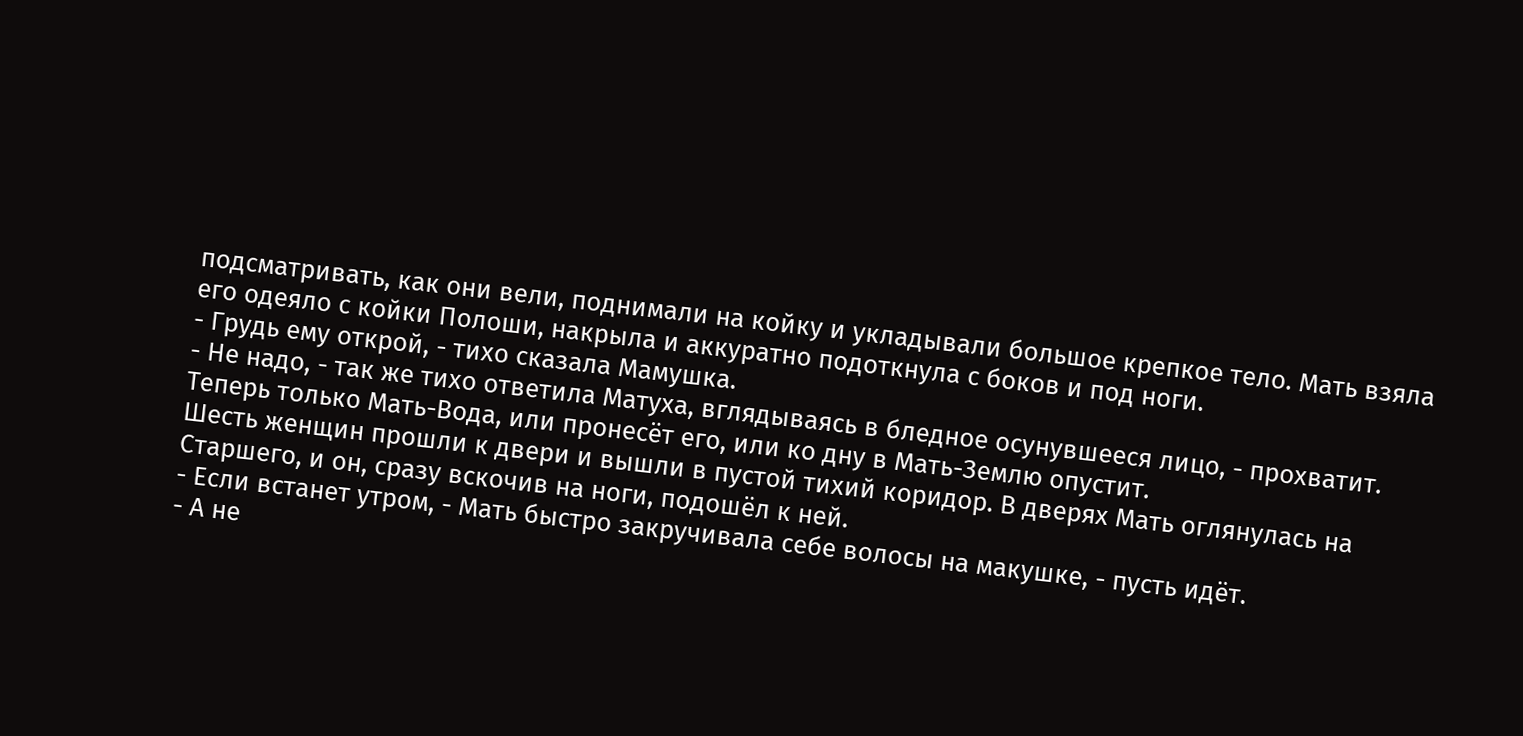подсматривать, как они вели, поднимали на койку и укладывали большое крепкое тело. Мать взяла его одеяло с койки Полоши, накрыла и аккуратно подоткнула с боков и под ноги.
- Грудь ему открой, - тихо сказала Мамушка.
- Не надо, - так же тихо ответила Матуха, вглядываясь в бледное осунувшееся лицо, - прохватит. Теперь только Мать-Вода, или пронесёт его, или ко дну в Мать-Землю опустит.
Шесть женщин прошли к двери и вышли в пустой тихий коридор. В дверях Мать оглянулась на Старшего, и он, сразу вскочив на ноги, подошёл к ней.
- Если встанет утром, - Мать быстро закручивала себе волосы на макушке, - пусть идёт.
- А не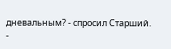дневальным? - спросил Старший.
-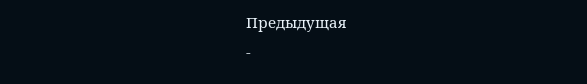Предыдущая
-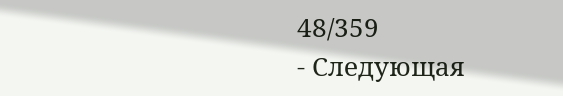48/359
- Следующая